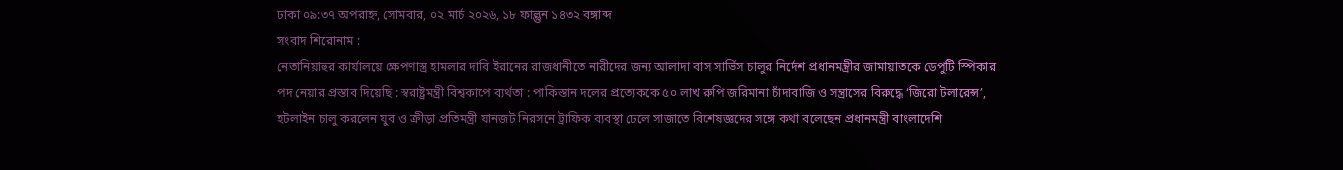ঢাকা ০৯:৩৭ অপরাহ্ন, সোমবার, ০২ মার্চ ২০২৬, ১৮ ফাল্গুন ১৪৩২ বঙ্গাব্দ
সংবাদ শিরোনাম :
নেতানিয়াহুর কার্যালয়ে ক্ষেপণাস্ত্র হামলার দাবি ইরানের রাজধানীতে নারীদের জন্য আলাদা বাস সার্ভিস চালুর নির্দেশ প্রধানমন্ত্রীর জামায়াতকে ডেপুটি স্পিকার পদ নেয়ার প্রস্তাব দিয়েছি : স্বরাষ্ট্রমন্ত্রী বিশ্বকাপে ব্যর্থতা : পাকিস্তান দলের প্রত্যেককে ৫০ লাখ রুপি জরিমানা চাঁদাবাজি ও সন্ত্রাসের বিরুদ্ধে ‘জিরো টলারেন্স’, হটলাইন চালু করলেন যুব ও ক্রীড়া প্রতিমন্ত্রী যানজট নিরসনে ট্রাফিক ব্যবস্থা ঢেলে সাজাতে বিশেষজ্ঞদের সঙ্গে কথা বলেছেন প্রধানমন্ত্রী বাংলাদেশি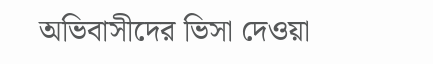অভিবাসীদের ভিসা দেওয়া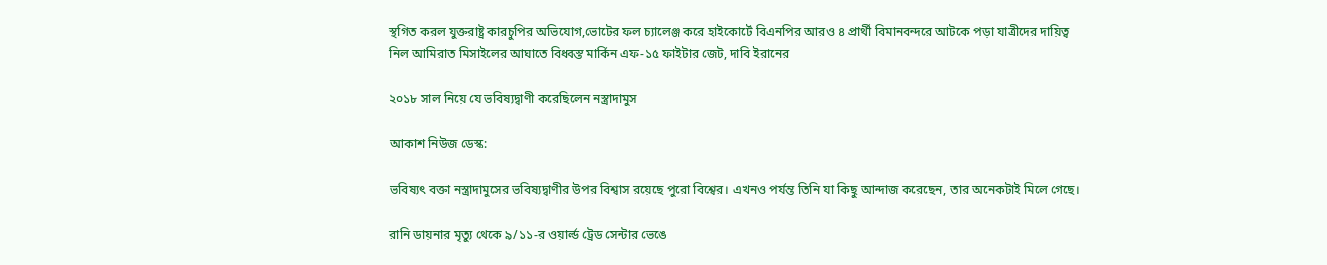স্থগিত করল যুক্তরাষ্ট্র কারচুপির অভিযোগ,ভোটের ফল চ্যালেঞ্জ করে হাইকোর্টে বিএনপির আরও ৪ প্রার্থী বিমানবন্দরে আটকে পড়া যাত্রীদের দায়িত্ব নিল আমিরাত মিসাইলের আঘাতে বিধ্বস্ত মার্কিন এফ-১৫ ফাইটার জেট, দাবি ইরানের

২০১৮ সাল নিয়ে যে ভবিষ্যদ্বাণী করেছিলেন নস্ত্রাদামুস

আকাশ নিউজ ডেস্ক:

ভবিষ্যৎ বক্তা নস্ত্রাদামুসের ভবিষ্যদ্বাণীর উপর বিশ্বাস রয়েছে পুরো বিশ্বের। এখনও পর্যন্ত তিনি যা কিছু আন্দাজ করেছেন, তার অনেকটাই মিলে গেছে।

রানি ডায়নার মৃত্যু থেকে ৯/১১-র ওয়ার্ল্ড ট্রেড সেন্টার ভেঙে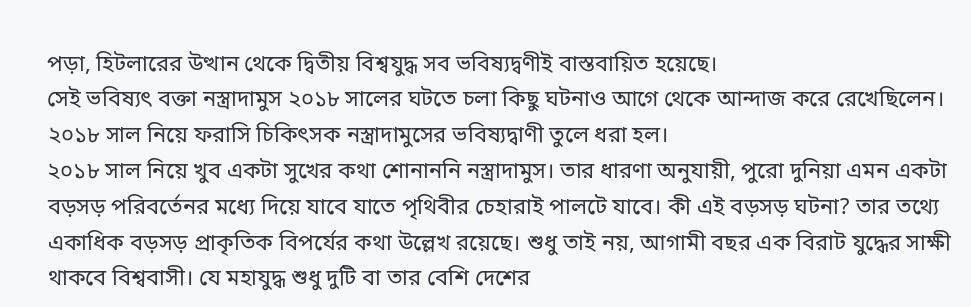পড়া, হিটলারের উত্থান থেকে দ্বিতীয় বিশ্বযুদ্ধ সব ভবিষ্যদ্বণীই বাস্তবায়িত হয়েছে।
সেই ভবিষ্যৎ বক্তা নস্ত্রাদামুস ২০১৮ সালের ঘটতে চলা কিছু ঘটনাও আগে থেকে আন্দাজ করে রেখেছিলেন। ২০১৮ সাল নিয়ে ফরাসি চিকিৎসক নস্ত্রাদামুসের ভবিষ্যদ্বাণী তুলে ধরা হল।
২০১৮ সাল নিয়ে খুব একটা সুখের কথা শোনাননি নস্ত্রাদামুস। তার ধারণা অনুযায়ী, পুরো দুনিয়া এমন একটা বড়সড় পরিবর্তেনর মধ্যে দিয়ে যাবে যাতে পৃথিবীর চেহারাই পালটে যাবে। কী এই বড়সড় ঘটনা? তার তথ্যে একাধিক বড়সড় প্রাকৃতিক বিপর্যের কথা উল্লেখ রয়েছে। শুধু তাই নয়, আগামী বছর এক বিরাট যুদ্ধের সাক্ষী থাকবে বিশ্ববাসী। যে মহাযুদ্ধ শুধু দুটি বা তার বেশি দেশের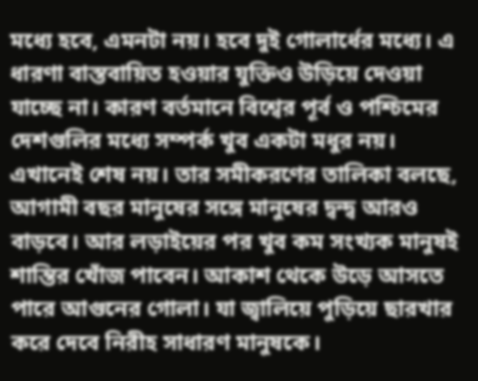মধ্যে হবে, এমনটা নয়। হবে দুই গোলার্ধের মধ্যে। এ ধারণা বাস্তবায়িত হওয়ার যুক্তিও উড়িয়ে দেওয়া যাচ্ছে না। কারণ বর্তমানে বিশ্বের পূর্ব ও পশ্চিমের দেশগুলির মধ্যে সম্পর্ক খুব একটা মধুর নয়।
এখানেই শেষ নয়। তার সমীকরণের তালিকা বলছে, আগামী বছর মানুষের সঙ্গে মানুষের দ্বন্দ্ব আরও বাড়বে। আর লড়াইয়ের পর খুব কম সংখ্যক মানুষই শান্তির খোঁজ পাবেন। আকাশ থেকে উড়ে আসতে পারে আগুনের গোলা। যা জ্বালিয়ে পুড়িয়ে ছারখার করে দেবে নিরীহ সাধারণ মানুষকে।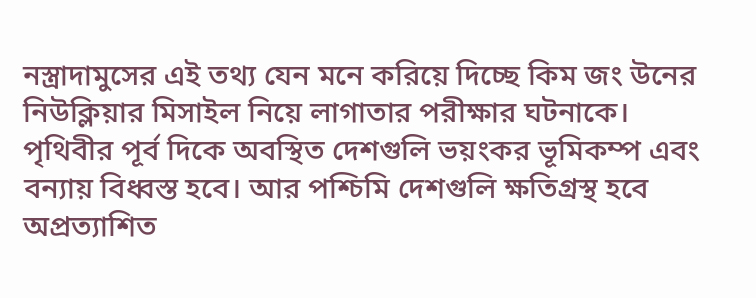নস্ত্রাদামুসের এই তথ্য যেন মনে করিয়ে দিচ্ছে কিম জং উনের নিউক্লিয়ার মিসাইল নিয়ে লাগাতার পরীক্ষার ঘটনাকে।
পৃথিবীর পূর্ব দিকে অবস্থিত দেশগুলি ভয়ংকর ভূমিকম্প এবং বন্যায় বিধ্বস্ত হবে। আর পশ্চিমি দেশগুলি ক্ষতিগ্রস্থ হবে অপ্রত্যাশিত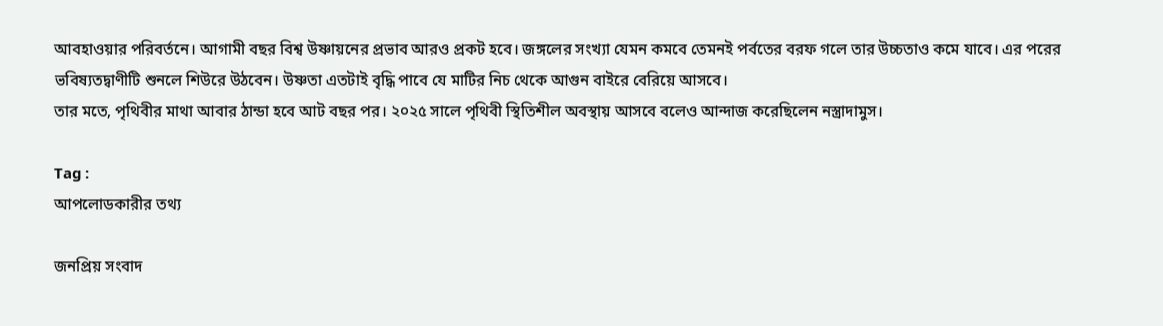আবহাওয়ার পরিবর্তনে। আগামী বছর বিশ্ব উষ্ণায়নের প্রভাব আরও প্রকট হবে। জঙ্গলের সংখ্যা যেমন কমবে তেমনই পর্বতের বরফ গলে তার উচ্চতাও কমে যাবে। এর পরের ভবিষ্যতদ্বাণীটি শুনলে শিউরে উঠবেন। উষ্ণতা এতটাই বৃদ্ধি পাবে যে মাটির নিচ থেকে আগুন বাইরে বেরিয়ে আসবে।
তার মতে, পৃথিবীর মাথা আবার ঠান্ডা হবে আট বছর পর। ২০২৫ সালে পৃথিবী স্থিতিশীল অবস্থায় আসবে বলেও আন্দাজ করেছিলেন নস্ত্রাদামুস।

Tag :
আপলোডকারীর তথ্য

জনপ্রিয় সংবাদ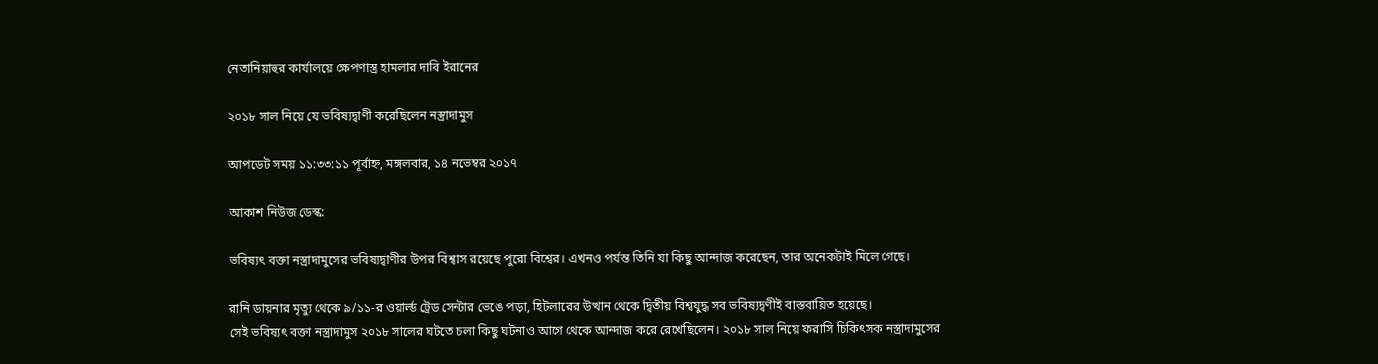নেতানিয়াহুর কার্যালয়ে ক্ষেপণাস্ত্র হামলার দাবি ইরানের

২০১৮ সাল নিয়ে যে ভবিষ্যদ্বাণী করেছিলেন নস্ত্রাদামুস

আপডেট সময় ১১:৩৩:১১ পূর্বাহ্ন, মঙ্গলবার, ১৪ নভেম্বর ২০১৭

আকাশ নিউজ ডেস্ক:

ভবিষ্যৎ বক্তা নস্ত্রাদামুসের ভবিষ্যদ্বাণীর উপর বিশ্বাস রয়েছে পুরো বিশ্বের। এখনও পর্যন্ত তিনি যা কিছু আন্দাজ করেছেন, তার অনেকটাই মিলে গেছে।

রানি ডায়নার মৃত্যু থেকে ৯/১১-র ওয়ার্ল্ড ট্রেড সেন্টার ভেঙে পড়া, হিটলারের উত্থান থেকে দ্বিতীয় বিশ্বযুদ্ধ সব ভবিষ্যদ্বণীই বাস্তবায়িত হয়েছে।
সেই ভবিষ্যৎ বক্তা নস্ত্রাদামুস ২০১৮ সালের ঘটতে চলা কিছু ঘটনাও আগে থেকে আন্দাজ করে রেখেছিলেন। ২০১৮ সাল নিয়ে ফরাসি চিকিৎসক নস্ত্রাদামুসের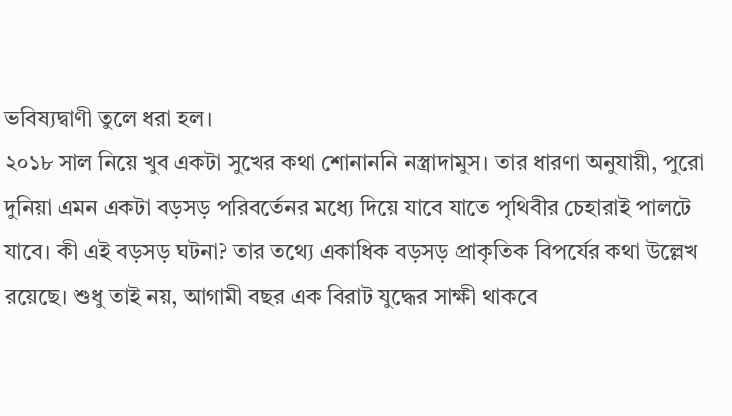ভবিষ্যদ্বাণী তুলে ধরা হল।
২০১৮ সাল নিয়ে খুব একটা সুখের কথা শোনাননি নস্ত্রাদামুস। তার ধারণা অনুযায়ী, পুরো দুনিয়া এমন একটা বড়সড় পরিবর্তেনর মধ্যে দিয়ে যাবে যাতে পৃথিবীর চেহারাই পালটে যাবে। কী এই বড়সড় ঘটনা? তার তথ্যে একাধিক বড়সড় প্রাকৃতিক বিপর্যের কথা উল্লেখ রয়েছে। শুধু তাই নয়, আগামী বছর এক বিরাট যুদ্ধের সাক্ষী থাকবে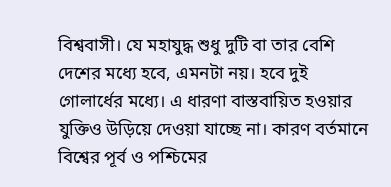বিশ্ববাসী। যে মহাযুদ্ধ শুধু দুটি বা তার বেশি দেশের মধ্যে হবে, এমনটা নয়। হবে দুই গোলার্ধের মধ্যে। এ ধারণা বাস্তবায়িত হওয়ার যুক্তিও উড়িয়ে দেওয়া যাচ্ছে না। কারণ বর্তমানে বিশ্বের পূর্ব ও পশ্চিমের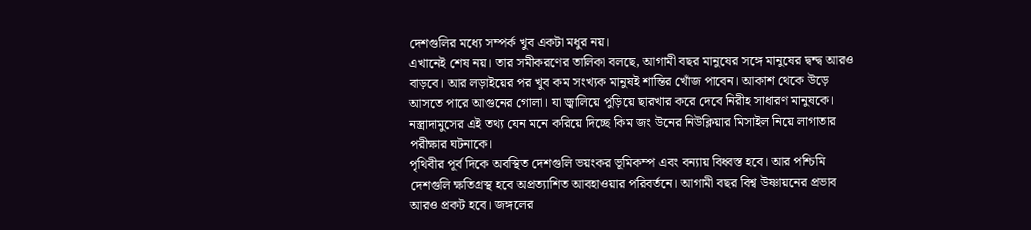দেশগুলির মধ্যে সম্পর্ক খুব একটা মধুর নয়।
এখানেই শেষ নয়। তার সমীকরণের তালিকা বলছে, আগামী বছর মানুষের সঙ্গে মানুষের দ্বন্দ্ব আরও বাড়বে। আর লড়াইয়ের পর খুব কম সংখ্যক মানুষই শান্তির খোঁজ পাবেন। আকাশ থেকে উড়ে আসতে পারে আগুনের গোলা। যা জ্বালিয়ে পুড়িয়ে ছারখার করে দেবে নিরীহ সাধারণ মানুষকে। নস্ত্রাদামুসের এই তথ্য যেন মনে করিয়ে দিচ্ছে কিম জং উনের নিউক্লিয়ার মিসাইল নিয়ে লাগাতার পরীক্ষার ঘটনাকে।
পৃথিবীর পূর্ব দিকে অবস্থিত দেশগুলি ভয়ংকর ভূমিকম্প এবং বন্যায় বিধ্বস্ত হবে। আর পশ্চিমি দেশগুলি ক্ষতিগ্রস্থ হবে অপ্রত্যাশিত আবহাওয়ার পরিবর্তনে। আগামী বছর বিশ্ব উষ্ণায়নের প্রভাব আরও প্রকট হবে। জঙ্গলের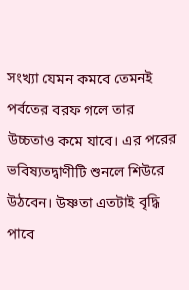সংখ্যা যেমন কমবে তেমনই পর্বতের বরফ গলে তার উচ্চতাও কমে যাবে। এর পরের ভবিষ্যতদ্বাণীটি শুনলে শিউরে উঠবেন। উষ্ণতা এতটাই বৃদ্ধি পাবে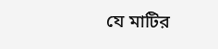যে মাটির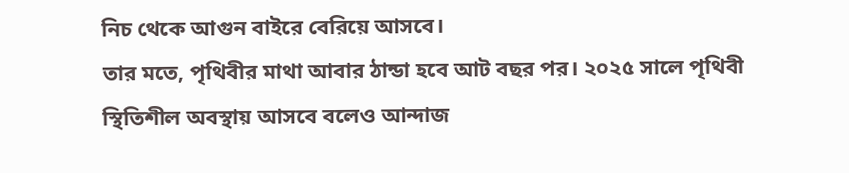নিচ থেকে আগুন বাইরে বেরিয়ে আসবে।
তার মতে, পৃথিবীর মাথা আবার ঠান্ডা হবে আট বছর পর। ২০২৫ সালে পৃথিবী স্থিতিশীল অবস্থায় আসবে বলেও আন্দাজ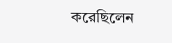করেছিলেন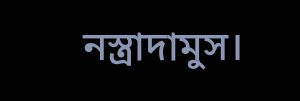নস্ত্রাদামুস।